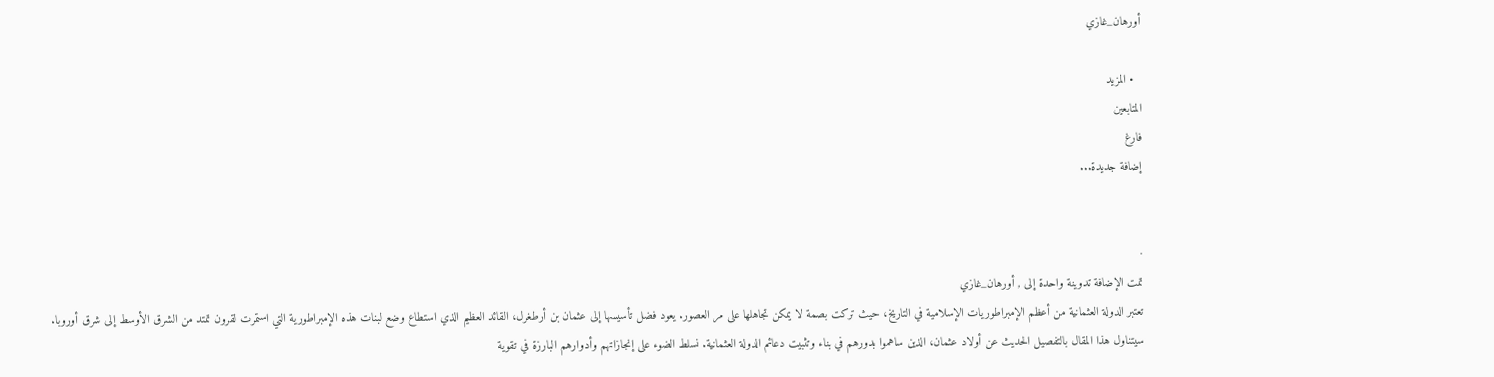أورهان_غازي

  • المزيد
المتابعين
فارغ
إضافة جديدة...


·
تمت الإضافة تدوينة واحدة إلى , أورهان_غازي
تعتبر الدولة العثمانية من أعظم الإمبراطوريات الإسلامية في التاريخ، حيث تركت بصمة لا يمكن تجاهلها على مر العصور. يعود فضل تأسيسها إلى عثمان بن أرطغرل، القائد العظيم الذي استطاع وضع لبنات هذه الإمبراطورية التي استمرت لقرون تمتد من الشرق الأوسط إلى شرق أوروبا. سيتناول هذا المقال بالتفصيل الحديث عن أولاد عثمان، الذين ساهموا بدورهم في بناء وتثبيت دعائم الدولة العثمانية. نسلط الضوء على إنجازاتهم وأدوارهم البارزة في تقوية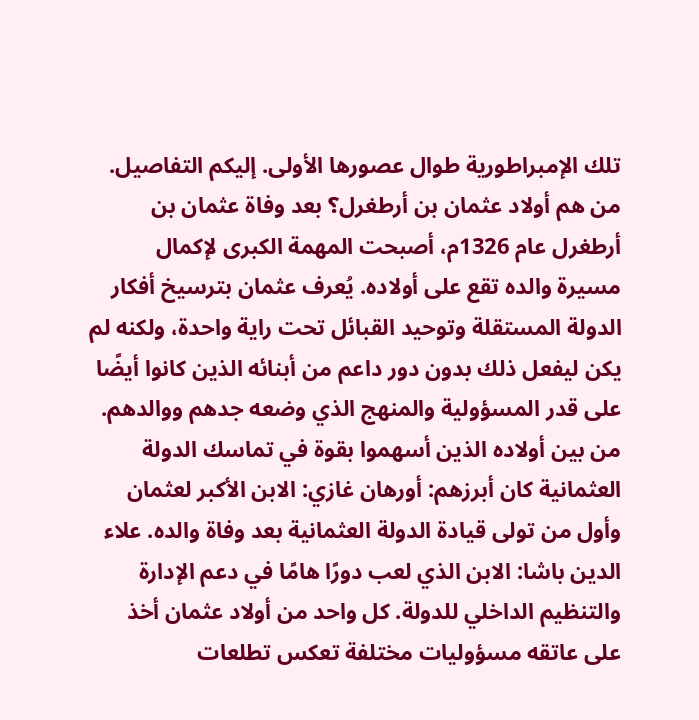تلك الإمبراطورية طوال عصورها الأولى. إليكم التفاصيل. من هم أولاد عثمان بن أرطغرل؟ بعد وفاة عثمان بن أرطغرل عام 1326م، أصبحت المهمة الكبرى لإكمال مسيرة والده تقع على أولاده. يُعرف عثمان بترسيخ أفكار الدولة المستقلة وتوحيد القبائل تحت راية واحدة، ولكنه لم يكن ليفعل ذلك بدون دور داعم من أبنائه الذين كانوا أيضًا على قدر المسؤولية والمنهج الذي وضعه جدهم ووالدهم. من بين أولاده الذين أسهموا بقوة في تماسك الدولة العثمانية كان أبرزهم: أورهان غازي: الابن الأكبر لعثمان وأول من تولى قيادة الدولة العثمانية بعد وفاة والده. علاء الدين باشا: الابن الذي لعب دورًا هامًا في دعم الإدارة والتنظيم الداخلي للدولة. كل واحد من أولاد عثمان أخذ على عاتقه مسؤوليات مختلفة تعكس تطلعات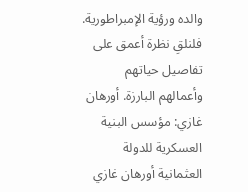والده ورؤية الإمبراطورية. فلنلقِ نظرة أعمق على تفاصيل حياتهم وأعمالهم البارزة. أورهان غازي: مؤسس البنية العسكرية للدولة العثمانية أورهان غازي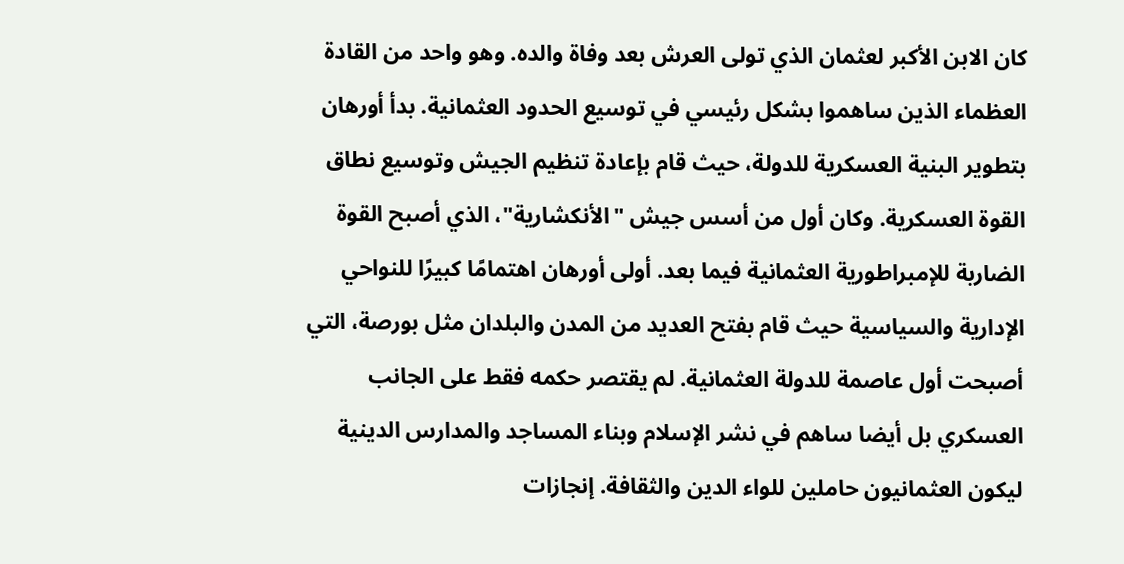كان الابن الأكبر لعثمان الذي تولى العرش بعد وفاة والده. وهو واحد من القادة العظماء الذين ساهموا بشكل رئيسي في توسيع الحدود العثمانية. بدأ أورهان بتطوير البنية العسكرية للدولة، حيث قام بإعادة تنظيم الجيش وتوسيع نطاق القوة العسكرية. وكان أول من أسس جيش "الأنكشارية"، الذي أصبح القوة الضاربة للإمبراطورية العثمانية فيما بعد. أولى أورهان اهتمامًا كبيرًا للنواحي الإدارية والسياسية حيث قام بفتح العديد من المدن والبلدان مثل بورصة، التي أصبحت أول عاصمة للدولة العثمانية. لم يقتصر حكمه فقط على الجانب العسكري بل أيضا ساهم في نشر الإسلام وبناء المساجد والمدارس الدينية ليكون العثمانيون حاملين للواء الدين والثقافة. إنجازات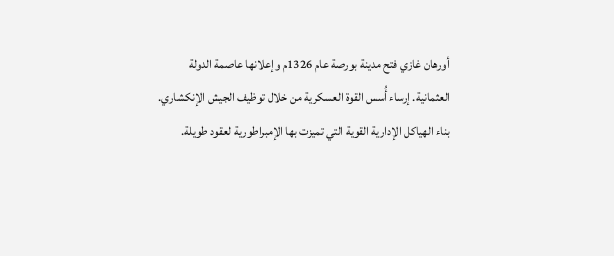أورهان غازي فتح مدينة بورصة عام 1326م وإعلانها عاصمة الدولة العثمانية. إرساء أُسس القوة العسكرية من خلال توظيف الجيش الإنكشاري. بناء الهياكل الإدارية القوية التي تميزت بها الإمبراطورية لعقود طويلة.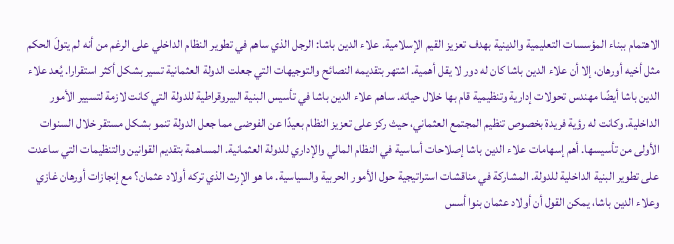الاهتمام ببناء المؤسسات التعليمية والدينية بهدف تعزيز القيم الإسلامية. علاء الدين باشا: الرجل الذي ساهم في تطوير النظام الداخلي على الرغم من أنه لم يتولَ الحكم مثل أخيه أورهان، إلا أن علاء الدين باشا كان له دور لا يقل أهمية. اشتهر بتقديمه النصائح والتوجيهات التي جعلت الدولة العثمانية تسير بشكل أكثر استقرارا. يُعد علاء الدين باشا أيضًا مهندس تحولات إدارية وتنظيمية قام بها خلال حياته. ساهم علاء الدين باشا في تأسيس البنية البيروقراطية للدولة التي كانت لازمة لتسيير الأمور الداخلية. وكانت له رؤية فريدة بخصوص تنظيم المجتمع العثماني، حيث ركز على تعزيز النظام بعيدًا عن الفوضى مما جعل الدولة تنمو بشكل مستقر خلال السنوات الأولى من تأسيسها. أهم إسهامات علاء الدين باشا إصلاحات أساسية في النظام المالي والإداري للدولة العثمانية. المساهمة بتقديم القوانين والتنظيمات التي ساعدت على تطوير البنية الداخلية للدولة. المشاركة في مناقشات استراتيجية حول الأمور الحربية والسياسية. ما هو الإرث الذي تركه أولاد عثمان؟ مع إنجازات أورهان غازي وعلاء الدين باشا، يمكن القول أن أولاد عثمان بنوا أسس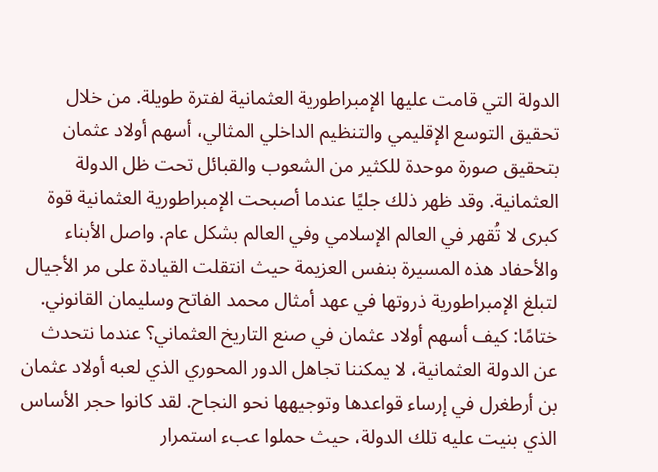الدولة التي قامت عليها الإمبراطورية العثمانية لفترة طويلة. من خلال تحقيق التوسع الإقليمي والتنظيم الداخلي المثالي، أسهم أولاد عثمان بتحقيق صورة موحدة للكثير من الشعوب والقبائل تحت ظل الدولة العثمانية. وقد ظهر ذلك جليًا عندما أصبحت الإمبراطورية العثمانية قوة كبرى لا تُقهر في العالم الإسلامي وفي العالم بشكل عام. واصل الأبناء والأحفاد هذه المسيرة بنفس العزيمة حيث انتقلت القيادة على مر الأجيال لتبلغ الإمبراطورية ذروتها في عهد أمثال محمد الفاتح وسليمان القانوني. ختامًا: كيف أسهم أولاد عثمان في صنع التاريخ العثماني؟ عندما نتحدث عن الدولة العثمانية، لا يمكننا تجاهل الدور المحوري الذي لعبه أولاد عثمان بن أرطغرل في إرساء قواعدها وتوجيهها نحو النجاح. لقد كانوا حجر الأساس الذي بنيت عليه تلك الدولة، حيث حملوا عبء استمرار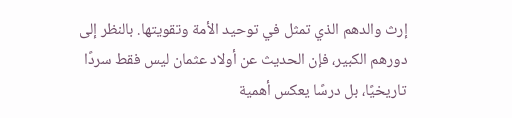إرث والدهم الذي تمثل في توحيد الأمة وتقويتها. بالنظر إلى دورهم الكبير، فإن الحديث عن أولاد عثمان ليس فقط سردًا تاريخيًا، بل درسًا يعكس أهمية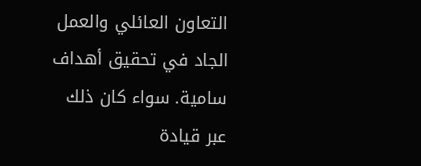التعاون العائلي والعمل الجاد في تحقيق أهداف سامية. سواء كان ذلك عبر قيادة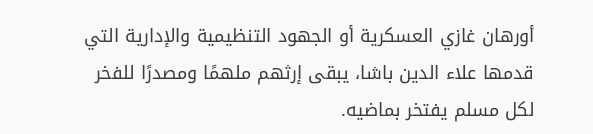أورهان غازي العسكرية أو الجهود التنظيمية والإدارية التي قدمها علاء الدين باشا، يبقى إرثهم ملهمًا ومصدرًا للفخر لكل مسلم يفتخر بماضيه.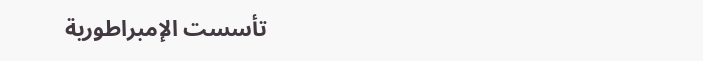تأسست الإمبراطورية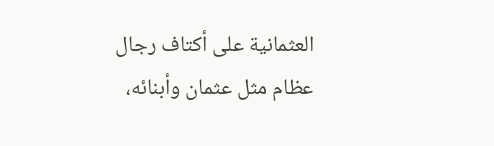العثمانية على أكتاف رجال عظام مثل عثمان وأبنائه،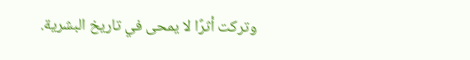وتركت أثرًا لا يمحى في تاريخ البشرية.